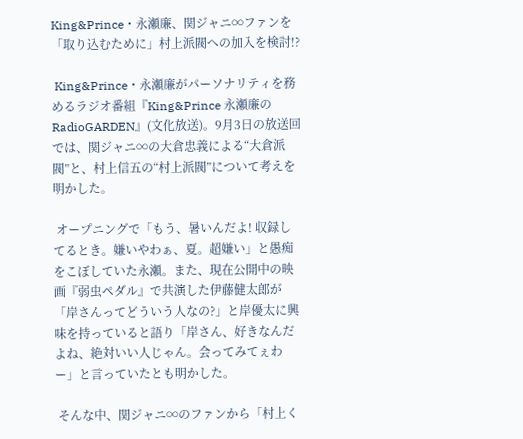King&Prince・永瀬廉、関ジャニ∞ファンを「取り込むために」村上派閥への加入を検討!?

 King&Prince・永瀬廉がパーソナリティを務めるラジオ番組『King&Prince 永瀬廉のRadioGARDEN』(文化放送)。9月3日の放送回では、関ジャニ∞の大倉忠義による“大倉派閥”と、村上信五の“村上派閥”について考えを明かした。

 オープニングで「もう、暑いんだよ! 収録してるとき。嫌いやわぁ、夏。超嫌い」と愚痴をこぼしていた永瀬。また、現在公開中の映画『弱虫ペダル』で共演した伊藤健太郎が「岸さんってどういう人なの?」と岸優太に興味を持っていると語り「岸さん、好きなんだよね、絶対いい人じゃん。会ってみてぇわー」と言っていたとも明かした。

 そんな中、関ジャニ∞のファンから「村上く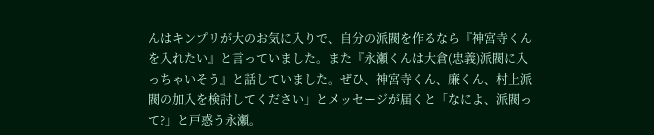んはキンプリが大のお気に入りで、自分の派閥を作るなら『神宮寺くんを入れたい』と言っていました。また『永瀬くんは大倉(忠義)派閥に入っちゃいそう』と話していました。ぜひ、神宮寺くん、廉くん、村上派閥の加入を検討してください」とメッセージが届くと「なによ、派閥って?」と戸惑う永瀬。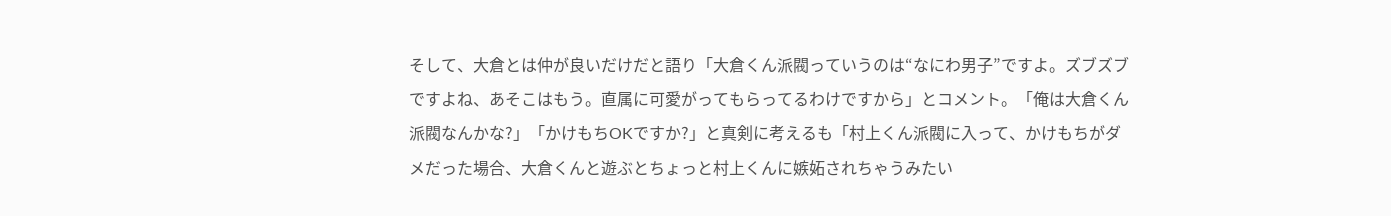そして、大倉とは仲が良いだけだと語り「大倉くん派閥っていうのは“なにわ男子”ですよ。ズブズブですよね、あそこはもう。直属に可愛がってもらってるわけですから」とコメント。「俺は大倉くん派閥なんかな?」「かけもちOKですか?」と真剣に考えるも「村上くん派閥に入って、かけもちがダメだった場合、大倉くんと遊ぶとちょっと村上くんに嫉妬されちゃうみたい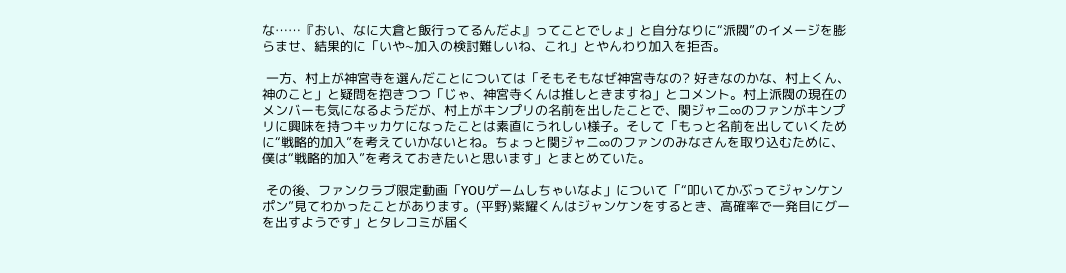な……『おい、なに大倉と飯行ってるんだよ』ってことでしょ」と自分なりに“派閥”のイメージを膨らませ、結果的に「いや~加入の検討難しいね、これ」とやんわり加入を拒否。

 一方、村上が神宮寺を選んだことについては「そもそもなぜ神宮寺なの? 好きなのかな、村上くん、神のこと」と疑問を抱きつつ「じゃ、神宮寺くんは推しときますね」とコメント。村上派閥の現在のメンバーも気になるようだが、村上がキンプリの名前を出したことで、関ジャニ∞のファンがキンプリに興味を持つキッカケになったことは素直にうれしい様子。そして「もっと名前を出していくために“戦略的加入”を考えていかないとね。ちょっと関ジャニ∞のファンのみなさんを取り込むために、僕は“戦略的加入”を考えておきたいと思います」とまとめていた。

 その後、ファンクラブ限定動画「YOUゲームしちゃいなよ」について「“叩いてかぶってジャンケンポン”見てわかったことがあります。(平野)紫耀くんはジャンケンをするとき、高確率で一発目にグーを出すようです」とタレコミが届く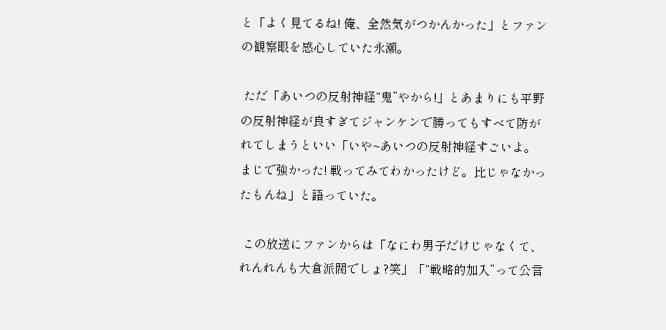と「よく見てるね! 俺、全然気がつかんかった」とファンの観察眼を感心していた永瀬。

 ただ「あいつの反射神経“鬼”やから!」とあまりにも平野の反射神経が良すぎてジャンケンで勝ってもすべて防がれてしまうといい「いや~あいつの反射神経すごいよ。まじで強かった! 戦ってみてわかったけど。比じゃなかったもんね」と語っていた。

 この放送にファンからは「なにわ男子だけじゃなくて、れんれんも大倉派閥でしょ?笑」「“戦略的加入”って公言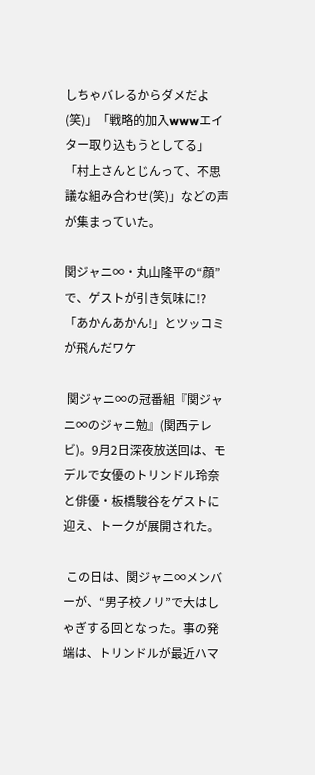しちゃバレるからダメだよ(笑)」「戦略的加入wwwエイター取り込もうとしてる」「村上さんとじんって、不思議な組み合わせ(笑)」などの声が集まっていた。

関ジャニ∞・丸山隆平の“顔”で、ゲストが引き気味に!? 「あかんあかん!」とツッコミが飛んだワケ

 関ジャニ∞の冠番組『関ジャニ∞のジャニ勉』(関西テレビ)。9月2日深夜放送回は、モデルで女優のトリンドル玲奈と俳優・板橋駿谷をゲストに迎え、トークが展開された。

 この日は、関ジャニ∞メンバーが、“男子校ノリ”で大はしゃぎする回となった。事の発端は、トリンドルが最近ハマ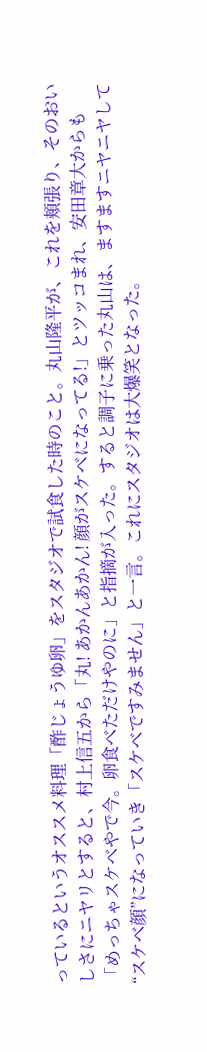っているというオススメ料理「酢じょうゆ卵」をスタジオで試食した時のこと。丸山隆平が、これを頬張り、そのおいしさにニヤリとすると、村上信五から「丸! あかんあかん! 顔がスケベになってる!」とツッコまれ、安田章大からも「めっちゃスケベやで今。卵食べただけやのに」と指摘が入った。すると調子に乗った丸山は、ますますニヤニヤして“スケベ顔”になっていき「スケベですみません」と一言。これにスタジオは大爆笑となった。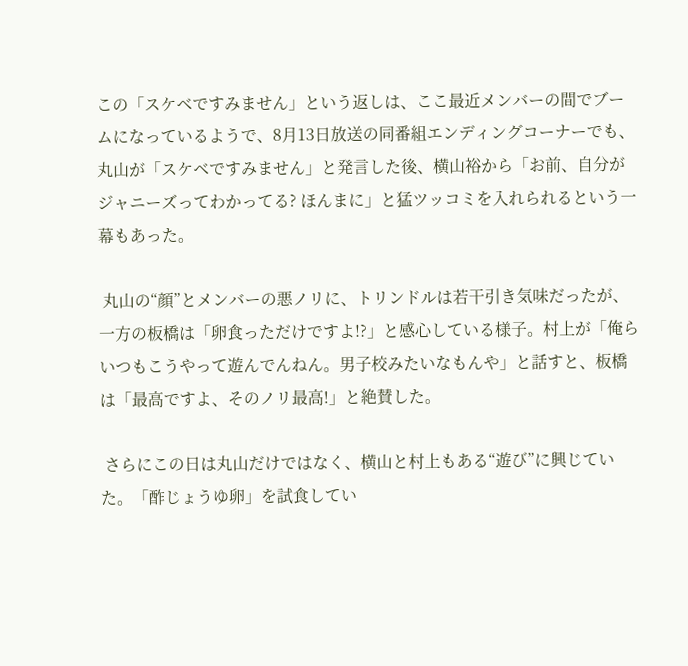この「スケベですみません」という返しは、ここ最近メンバーの間でブームになっているようで、8月13日放送の同番組エンディングコーナーでも、丸山が「スケベですみません」と発言した後、横山裕から「お前、自分がジャニーズってわかってる? ほんまに」と猛ツッコミを入れられるという一幕もあった。

 丸山の“顔”とメンバーの悪ノリに、トリンドルは若干引き気味だったが、一方の板橋は「卵食っただけですよ!?」と感心している様子。村上が「俺らいつもこうやって遊んでんねん。男子校みたいなもんや」と話すと、板橋は「最高ですよ、そのノリ最高!」と絶賛した。

 さらにこの日は丸山だけではなく、横山と村上もある“遊び”に興じていた。「酢じょうゆ卵」を試食してい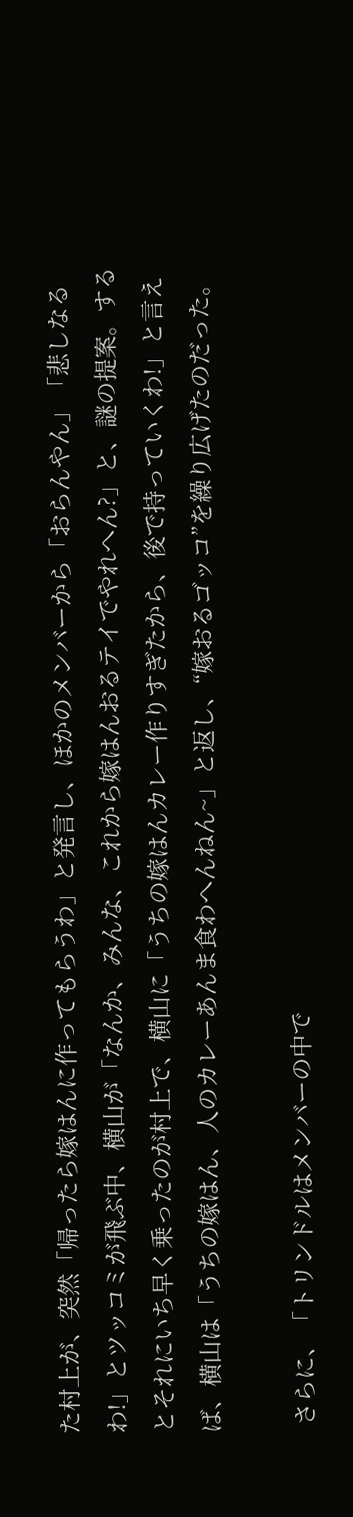た村上が、突然「帰ったら嫁はんに作ってもらうわ」と発言し、ほかのメンバーから「おらんやん」「悲しなるわ!」とツッコミが飛ぶ中、横山が「なんか、みんな、これから嫁はんおるテイでやれへん?」と、謎の提案。するとそれにいち早く乗ったのが村上で、横山に「うちの嫁はんカレー作りすぎたから、後で持っていくわ!」と言えば、横山は「うちの嫁はん、人のカレーあんま食わへんねん~」と返し、“嫁おるゴッコ”を繰り広げたのだった。

 さらに、「トリンドルはメンバーの中で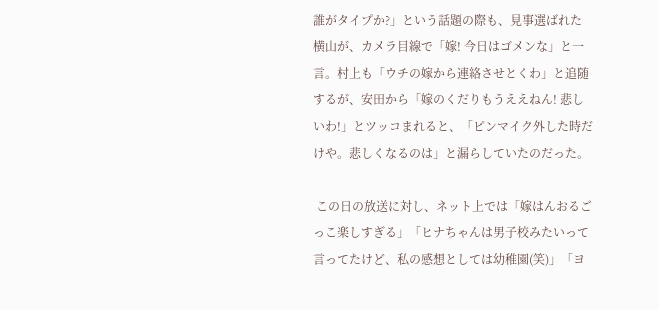誰がタイプか?」という話題の際も、見事選ばれた横山が、カメラ目線で「嫁! 今日はゴメンな」と一言。村上も「ウチの嫁から連絡させとくわ」と追随するが、安田から「嫁のくだりもうええねん! 悲しいわ!」とツッコまれると、「ピンマイク外した時だけや。悲しくなるのは」と漏らしていたのだった。

 この日の放送に対し、ネット上では「嫁はんおるごっこ楽しすぎる」「ヒナちゃんは男子校みたいって言ってたけど、私の感想としては幼稚園(笑)」「ヨ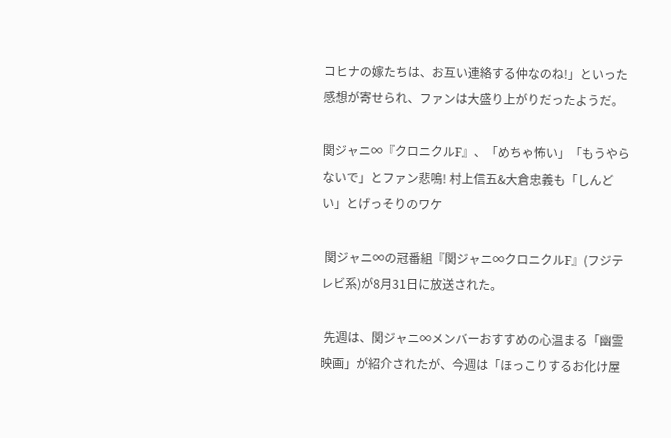コヒナの嫁たちは、お互い連絡する仲なのね!」といった感想が寄せられ、ファンは大盛り上がりだったようだ。

関ジャニ∞『クロニクルF』、「めちゃ怖い」「もうやらないで」とファン悲鳴! 村上信五&大倉忠義も「しんどい」とげっそりのワケ

 関ジャニ∞の冠番組『関ジャニ∞クロニクルF』(フジテレビ系)が8月31日に放送された。

 先週は、関ジャニ∞メンバーおすすめの心温まる「幽霊映画」が紹介されたが、今週は「ほっこりするお化け屋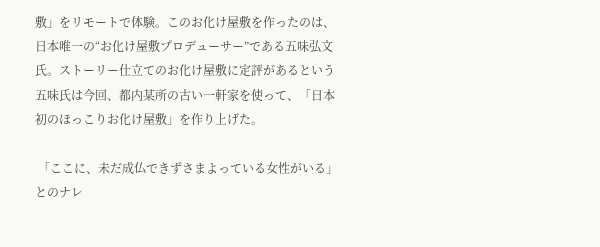敷」をリモートで体験。このお化け屋敷を作ったのは、日本唯一の“お化け屋敷プロデューサー”である五味弘文氏。ストーリー仕立てのお化け屋敷に定評があるという五味氏は今回、都内某所の古い一軒家を使って、「日本初のほっこりお化け屋敷」を作り上げた。

 「ここに、未だ成仏できずさまよっている女性がいる」とのナレ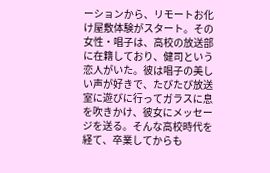ーションから、リモートお化け屋敷体験がスタート。その女性・唱子は、高校の放送部に在籍しており、健司という恋人がいた。彼は唱子の美しい声が好きで、たびたび放送室に遊びに行ってガラスに息を吹きかけ、彼女にメッセージを送る。そんな高校時代を経て、卒業してからも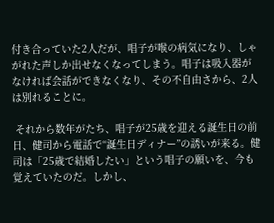付き合っていた2人だが、唱子が喉の病気になり、しゃがれた声しか出せなくなってしまう。唱子は吸入器がなければ会話ができなくなり、その不自由さから、2人は別れることに。

 それから数年がたち、唱子が25歳を迎える誕生日の前日、健司から電話で“誕生日ディナー”の誘いが来る。健司は「25歳で結婚したい」という唱子の願いを、今も覚えていたのだ。しかし、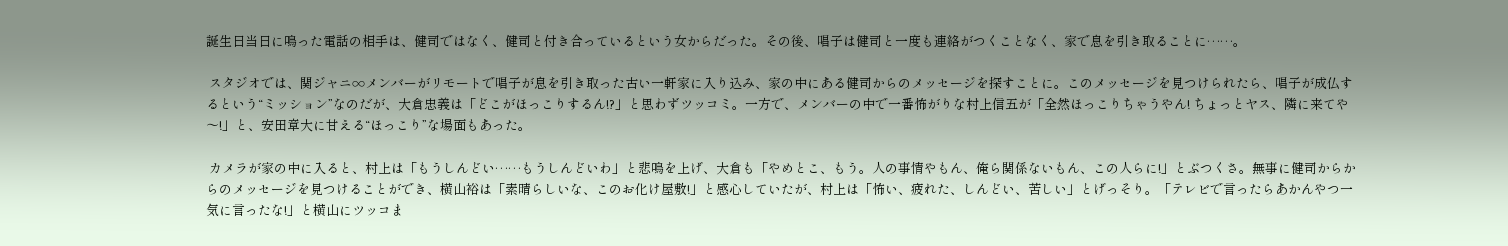誕生日当日に鳴った電話の相手は、健司ではなく、健司と付き合っているという女からだった。その後、唱子は健司と一度も連絡がつくことなく、家で息を引き取ることに……。

 スタジオでは、関ジャニ∞メンバーがリモートで唱子が息を引き取った古い一軒家に入り込み、家の中にある健司からのメッセージを探すことに。このメッセージを見つけられたら、唱子が成仏するという“ミッション”なのだが、大倉忠義は「どこがほっこりするん!?」と思わずツッコミ。一方で、メンバーの中で一番怖がりな村上信五が「全然ほっこりちゃうやん! ちょっとヤス、隣に来てや〜!」と、安田章大に甘える“ほっこり”な場面もあった。

 カメラが家の中に入ると、村上は「もうしんどい……もうしんどいわ」と悲鳴を上げ、大倉も「やめとこ、もう。人の事情やもん、俺ら関係ないもん、この人らに!」とぶつくさ。無事に健司からからのメッセージを見つけることができ、横山裕は「素晴らしいな、このお化け屋敷!」と感心していたが、村上は「怖い、疲れた、しんどい、苦しい」とげっそり。「テレビで言ったらあかんやつ一気に言ったな!」と横山にツッコま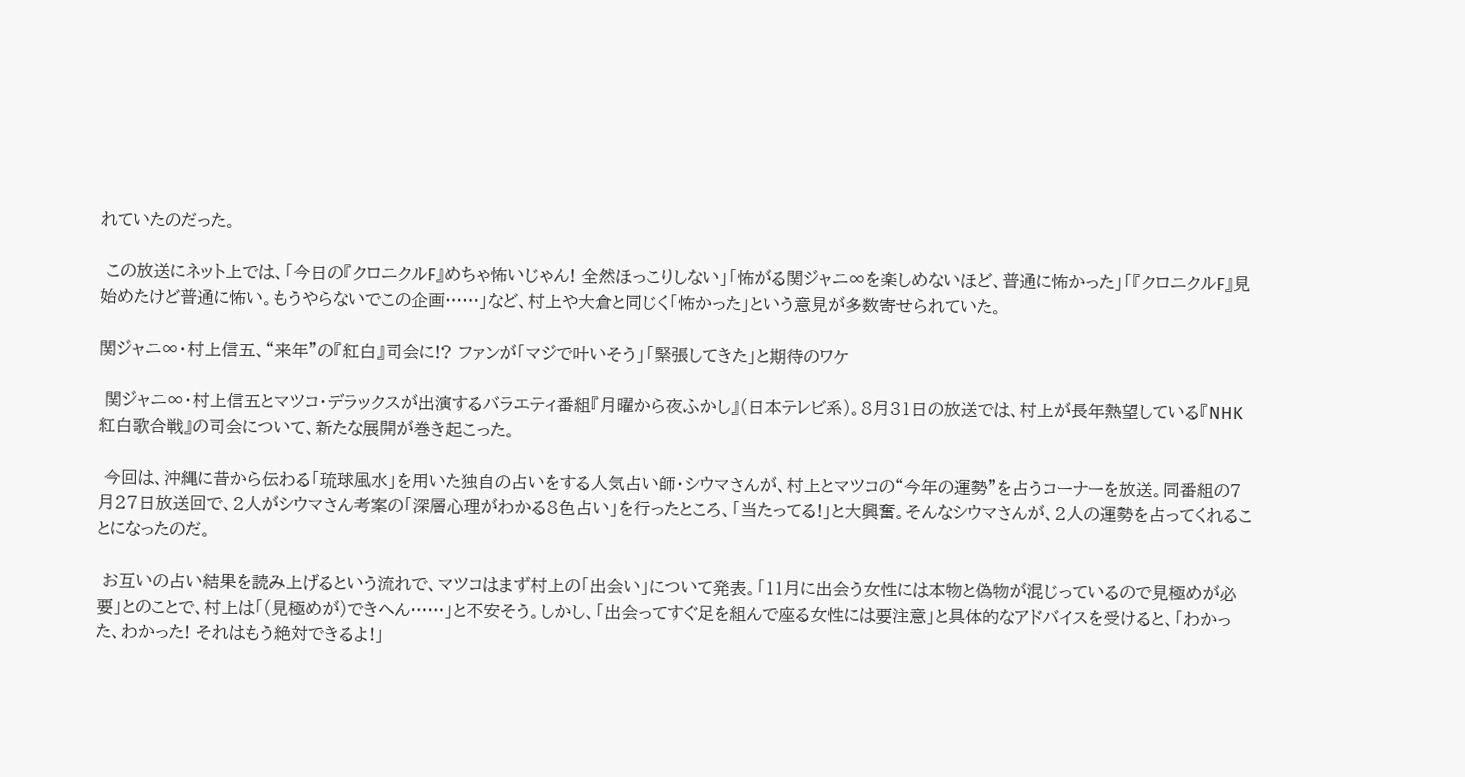れていたのだった。

 この放送にネット上では、「今日の『クロニクルF』めちゃ怖いじゃん! 全然ほっこりしない」「怖がる関ジャニ∞を楽しめないほど、普通に怖かった」「『クロニクルF』見始めたけど普通に怖い。もうやらないでこの企画……」など、村上や大倉と同じく「怖かった」という意見が多数寄せられていた。

関ジャニ∞・村上信五、“来年”の『紅白』司会に!? ファンが「マジで叶いそう」「緊張してきた」と期待のワケ

 関ジャニ∞・村上信五とマツコ・デラックスが出演するバラエティ番組『月曜から夜ふかし』(日本テレビ系)。8月31日の放送では、村上が長年熱望している『NHK紅白歌合戦』の司会について、新たな展開が巻き起こった。

 今回は、沖縄に昔から伝わる「琉球風水」を用いた独自の占いをする人気占い師・シウマさんが、村上とマツコの“今年の運勢”を占うコーナーを放送。同番組の7月27日放送回で、2人がシウマさん考案の「深層心理がわかる8色占い」を行ったところ、「当たってる!」と大興奮。そんなシウマさんが、2人の運勢を占ってくれることになったのだ。

 お互いの占い結果を読み上げるという流れで、マツコはまず村上の「出会い」について発表。「11月に出会う女性には本物と偽物が混じっているので見極めが必要」とのことで、村上は「(見極めが)できへん……」と不安そう。しかし、「出会ってすぐ足を組んで座る女性には要注意」と具体的なアドバイスを受けると、「わかった、わかった! それはもう絶対できるよ!」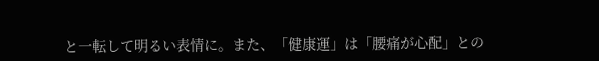と一転して明るい表情に。また、「健康運」は「腰痛が心配」との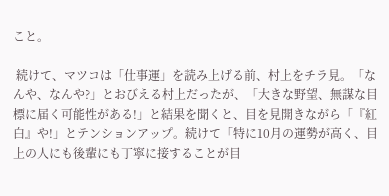こと。

 続けて、マツコは「仕事運」を読み上げる前、村上をチラ見。「なんや、なんや?」とおびえる村上だったが、「大きな野望、無謀な目標に届く可能性がある!」と結果を聞くと、目を見開きながら「『紅白』や!」とテンションアップ。続けて「特に10月の運勢が高く、目上の人にも後輩にも丁寧に接することが目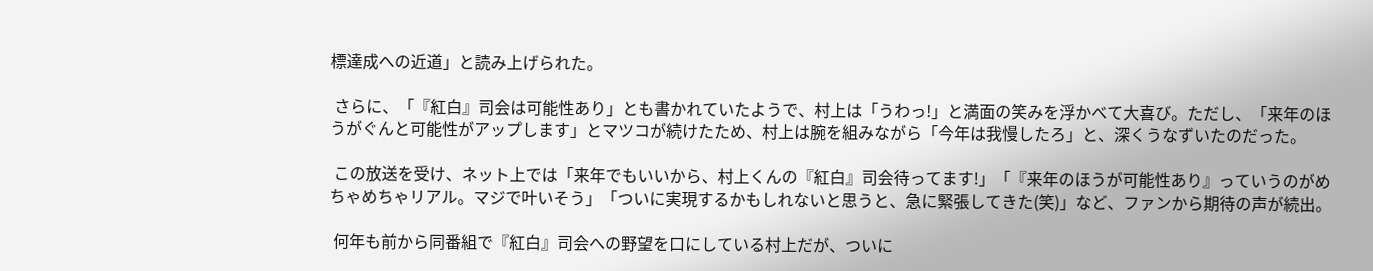標達成への近道」と読み上げられた。

 さらに、「『紅白』司会は可能性あり」とも書かれていたようで、村上は「うわっ!」と満面の笑みを浮かべて大喜び。ただし、「来年のほうがぐんと可能性がアップします」とマツコが続けたため、村上は腕を組みながら「今年は我慢したろ」と、深くうなずいたのだった。

 この放送を受け、ネット上では「来年でもいいから、村上くんの『紅白』司会待ってます!」「『来年のほうが可能性あり』っていうのがめちゃめちゃリアル。マジで叶いそう」「ついに実現するかもしれないと思うと、急に緊張してきた(笑)」など、ファンから期待の声が続出。

 何年も前から同番組で『紅白』司会への野望を口にしている村上だが、ついに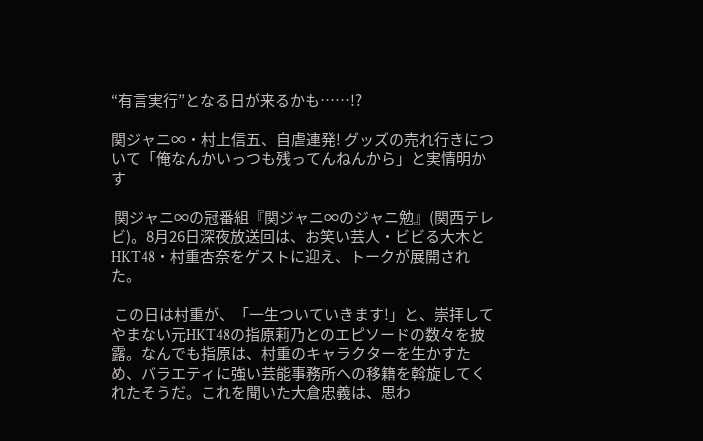“有言実行”となる日が来るかも……!?

関ジャニ∞・村上信五、自虐連発! グッズの売れ行きについて「俺なんかいっつも残ってんねんから」と実情明かす

 関ジャニ∞の冠番組『関ジャニ∞のジャニ勉』(関西テレビ)。8月26日深夜放送回は、お笑い芸人・ビビる大木とHKT48・村重杏奈をゲストに迎え、トークが展開された。

 この日は村重が、「一生ついていきます!」と、崇拝してやまない元HKT48の指原莉乃とのエピソードの数々を披露。なんでも指原は、村重のキャラクターを生かすため、バラエティに強い芸能事務所への移籍を斡旋してくれたそうだ。これを聞いた大倉忠義は、思わ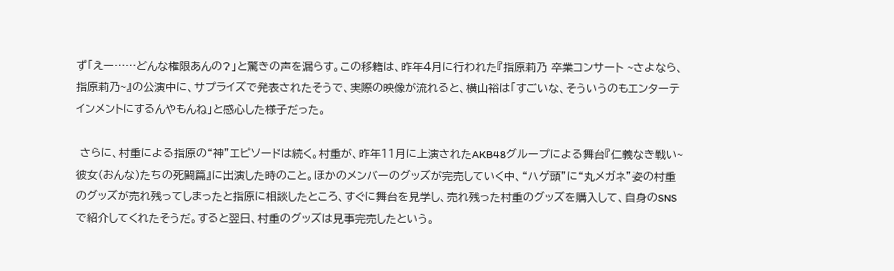ず「えー……どんな権限あんの?」と驚きの声を漏らす。この移籍は、昨年4月に行われた『指原莉乃 卒業コンサート ~さよなら、指原莉乃~』の公演中に、サプライズで発表されたそうで、実際の映像が流れると、横山裕は「すごいな、そういうのもエンターテインメントにするんやもんね」と感心した様子だった。

 さらに、村重による指原の“神”エピソードは続く。村重が、昨年11月に上演されたAKB48グループによる舞台『仁義なき戦い~彼女(おんな)たちの死闘篇』に出演した時のこと。ほかのメンバーのグッズが完売していく中、“ハゲ頭”に“丸メガネ”姿の村重のグッズが売れ残ってしまったと指原に相談したところ、すぐに舞台を見学し、売れ残った村重のグッズを購入して、自身のSNSで紹介してくれたそうだ。すると翌日、村重のグッズは見事完売したという。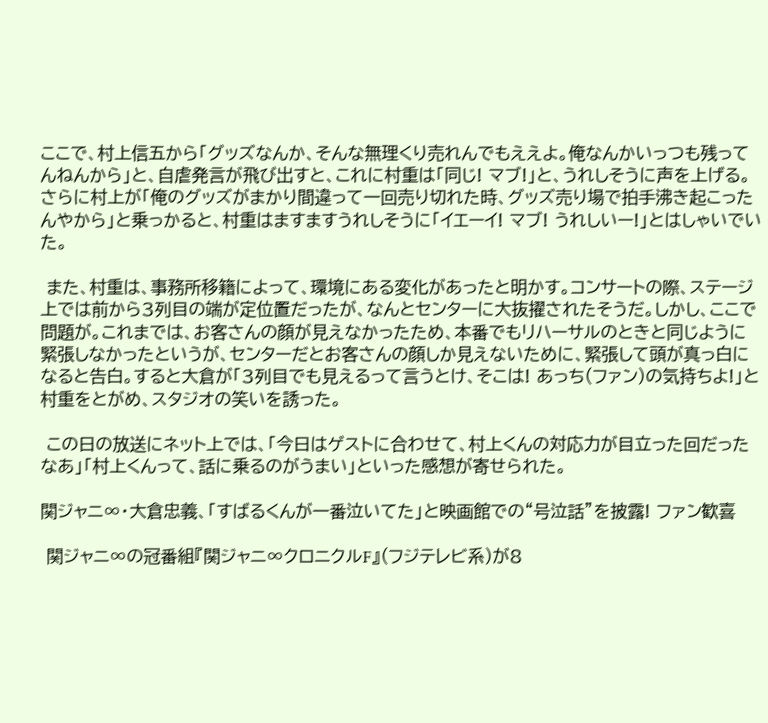ここで、村上信五から「グッズなんか、そんな無理くり売れんでもええよ。俺なんかいっつも残ってんねんから」と、自虐発言が飛び出すと、これに村重は「同じ! マブ!」と、うれしそうに声を上げる。さらに村上が「俺のグッズがまかり間違って一回売り切れた時、グッズ売り場で拍手沸き起こったんやから」と乗っかると、村重はますますうれしそうに「イエーイ! マブ! うれしいー!」とはしゃいでいた。

 また、村重は、事務所移籍によって、環境にある変化があったと明かす。コンサートの際、ステージ上では前から3列目の端が定位置だったが、なんとセンターに大抜擢されたそうだ。しかし、ここで問題が。これまでは、お客さんの顔が見えなかったため、本番でもリハーサルのときと同じように緊張しなかったというが、センターだとお客さんの顔しか見えないために、緊張して頭が真っ白になると告白。すると大倉が「3列目でも見えるって言うとけ、そこは! あっち(ファン)の気持ちよ!」と村重をとがめ、スタジオの笑いを誘った。

 この日の放送にネット上では、「今日はゲストに合わせて、村上くんの対応力が目立った回だったなあ」「村上くんって、話に乗るのがうまい」といった感想が寄せられた。

関ジャニ∞・大倉忠義、「すばるくんが一番泣いてた」と映画館での“号泣話”を披露! ファン歓喜

 関ジャニ∞の冠番組『関ジャニ∞クロニクルF』(フジテレビ系)が8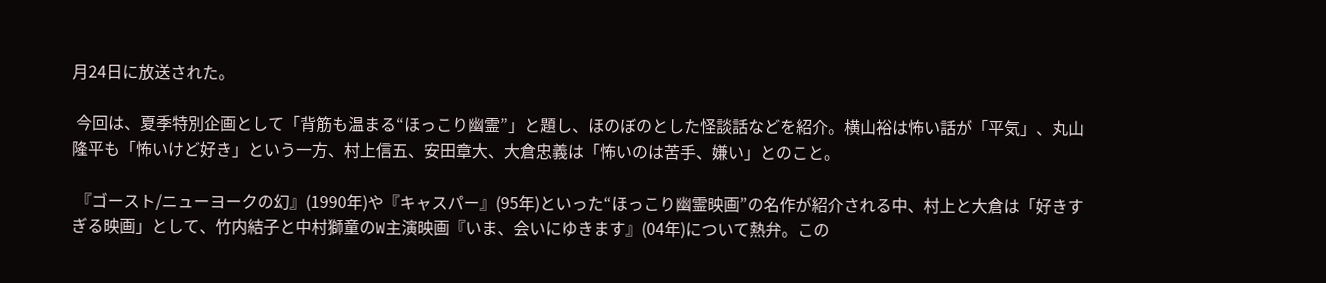月24日に放送された。

 今回は、夏季特別企画として「背筋も温まる“ほっこり幽霊”」と題し、ほのぼのとした怪談話などを紹介。横山裕は怖い話が「平気」、丸山隆平も「怖いけど好き」という一方、村上信五、安田章大、大倉忠義は「怖いのは苦手、嫌い」とのこと。

 『ゴースト/ニューヨークの幻』(1990年)や『キャスパー』(95年)といった“ほっこり幽霊映画”の名作が紹介される中、村上と大倉は「好きすぎる映画」として、竹内結子と中村獅童のW主演映画『いま、会いにゆきます』(04年)について熱弁。この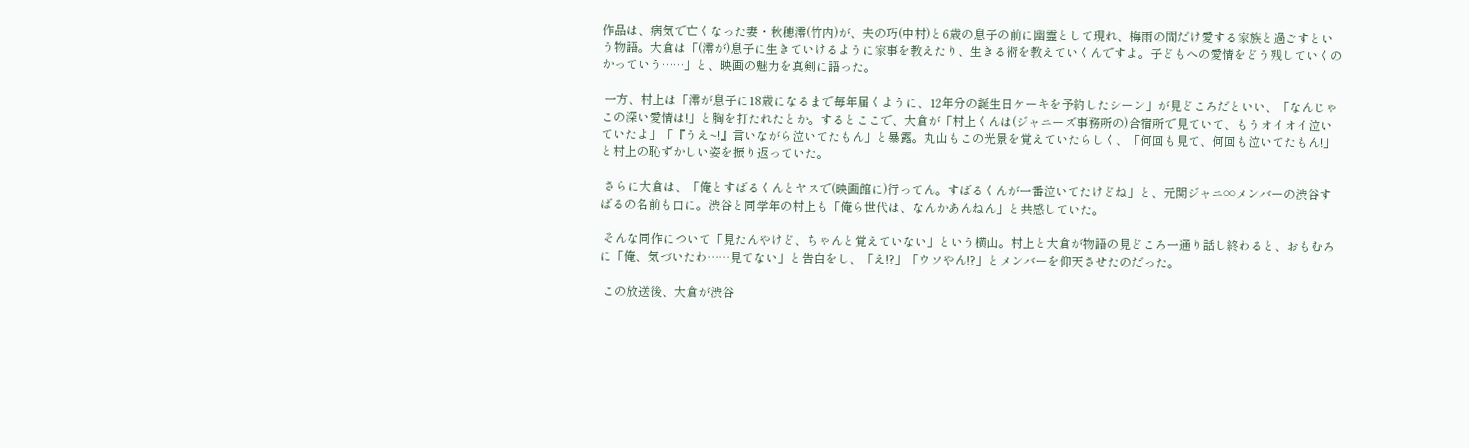作品は、病気で亡くなった妻・秋穂澪(竹内)が、夫の巧(中村)と6歳の息子の前に幽霊として現れ、梅雨の間だけ愛する家族と過ごすという物語。大倉は「(澪が)息子に生きていけるように家事を教えたり、生きる術を教えていくんですよ。子どもへの愛情をどう残していくのかっていう……」と、映画の魅力を真剣に語った。

 一方、村上は「澪が息子に18歳になるまで毎年届くように、12年分の誕生日ケーキを予約したシーン」が見どころだといい、「なんじゃこの深い愛情は!」と胸を打たれたとか。するとここで、大倉が「村上くんは(ジャニーズ事務所の)合宿所で見ていて、もうオイオイ泣いていたよ」「『うえ~!』言いながら泣いてたもん」と暴露。丸山もこの光景を覚えていたらしく、「何回も見て、何回も泣いてたもん!」と村上の恥ずかしい姿を振り返っていた。

 さらに大倉は、「俺とすばるくんとヤスで(映画館に)行ってん。すばるくんが一番泣いてたけどね」と、元関ジャニ∞メンバーの渋谷すばるの名前も口に。渋谷と同学年の村上も「俺ら世代は、なんかあんねん」と共感していた。

 そんな同作について「見たんやけど、ちゃんと覚えていない」という横山。村上と大倉が物語の見どころ一通り話し終わると、おもむろに「俺、気づいたわ……見てない」と告白をし、「え!?」「ウソやん!?」とメンバーを仰天させたのだった。

 この放送後、大倉が渋谷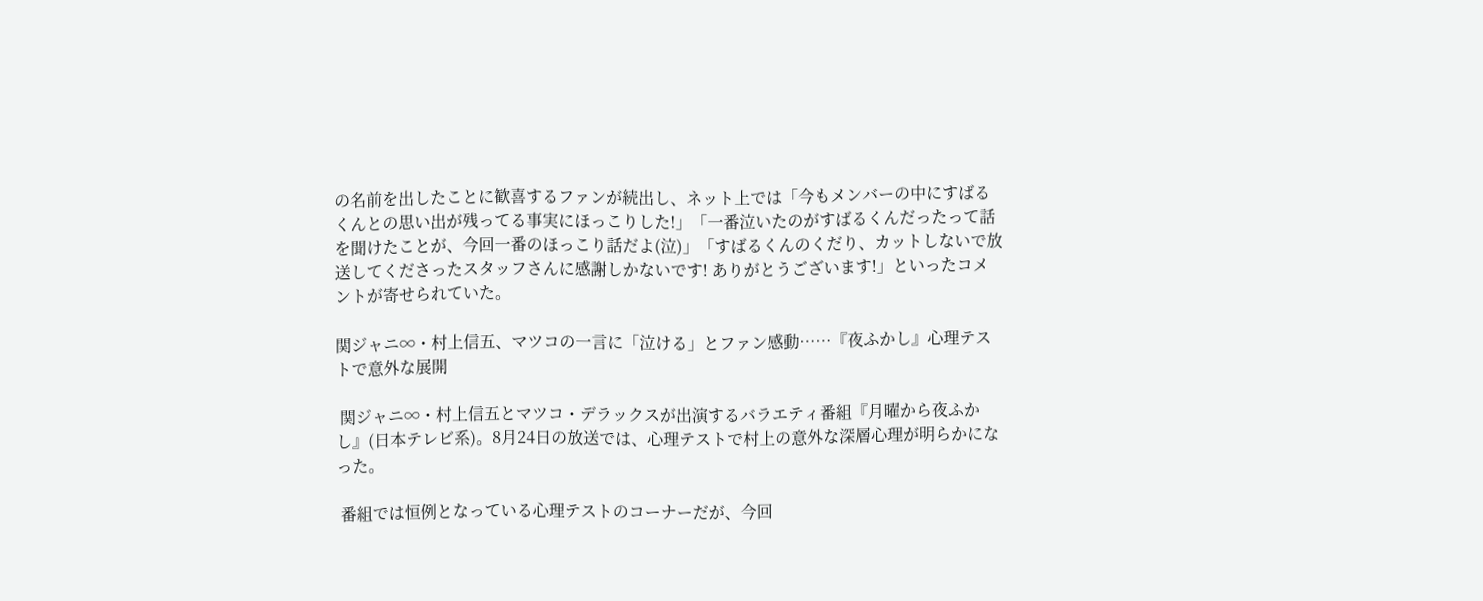の名前を出したことに歓喜するファンが続出し、ネット上では「今もメンバーの中にすばるくんとの思い出が残ってる事実にほっこりした!」「一番泣いたのがすばるくんだったって話を聞けたことが、今回一番のほっこり話だよ(泣)」「すばるくんのくだり、カットしないで放送してくださったスタッフさんに感謝しかないです! ありがとうございます!」といったコメントが寄せられていた。

関ジャニ∞・村上信五、マツコの一言に「泣ける」とファン感動……『夜ふかし』心理テストで意外な展開

 関ジャニ∞・村上信五とマツコ・デラックスが出演するバラエティ番組『月曜から夜ふかし』(日本テレビ系)。8月24日の放送では、心理テストで村上の意外な深層心理が明らかになった。

 番組では恒例となっている心理テストのコーナーだが、今回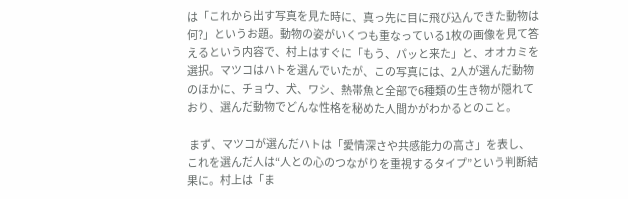は「これから出す写真を見た時に、真っ先に目に飛び込んできた動物は何?」というお題。動物の姿がいくつも重なっている1枚の画像を見て答えるという内容で、村上はすぐに「もう、パッと来た」と、オオカミを選択。マツコはハトを選んでいたが、この写真には、2人が選んだ動物のほかに、チョウ、犬、ワシ、熱帯魚と全部で6種類の生き物が隠れており、選んだ動物でどんな性格を秘めた人間かがわかるとのこと。

 まず、マツコが選んだハトは「愛情深さや共感能力の高さ」を表し、これを選んだ人は“人との心のつながりを重視するタイプ”という判断結果に。村上は「ま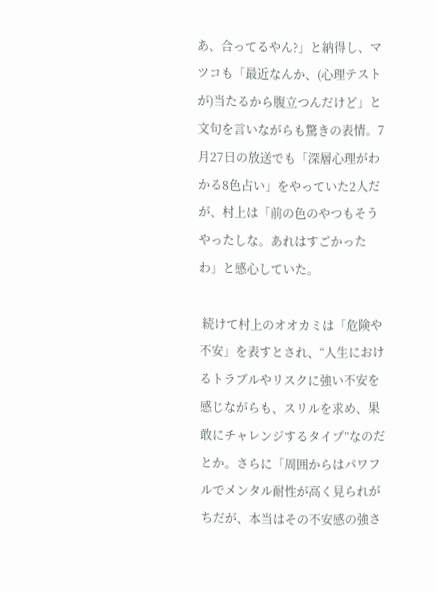あ、合ってるやん?」と納得し、マツコも「最近なんか、(心理テストが)当たるから腹立つんだけど」と文句を言いながらも驚きの表情。7月27日の放送でも「深層心理がわかる8色占い」をやっていた2人だが、村上は「前の色のやつもそうやったしな。あれはすごかったわ」と感心していた。

 続けて村上のオオカミは「危険や不安」を表すとされ、“人生におけるトラブルやリスクに強い不安を感じながらも、スリルを求め、果敢にチャレンジするタイプ”なのだとか。さらに「周囲からはパワフルでメンタル耐性が高く見られがちだが、本当はその不安感の強さ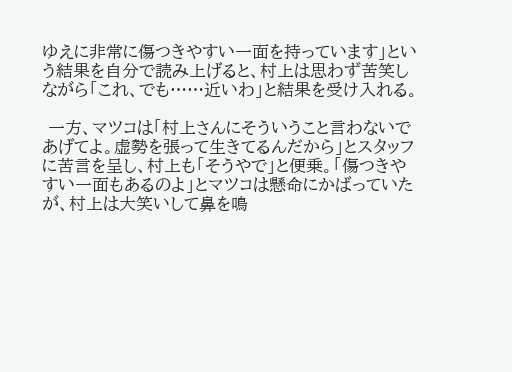ゆえに非常に傷つきやすい一面を持っています」という結果を自分で読み上げると、村上は思わず苦笑しながら「これ、でも……近いわ」と結果を受け入れる。

 一方、マツコは「村上さんにそういうこと言わないであげてよ。虚勢を張って生きてるんだから」とスタッフに苦言を呈し、村上も「そうやで」と便乗。「傷つきやすい一面もあるのよ」とマツコは懸命にかばっていたが、村上は大笑いして鼻を鳴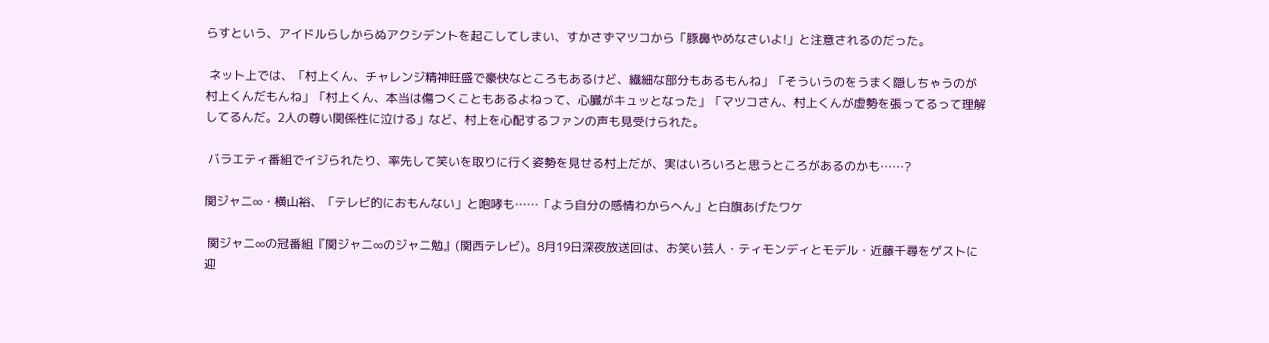らすという、アイドルらしからぬアクシデントを起こしてしまい、すかさずマツコから「豚鼻やめなさいよ!」と注意されるのだった。

 ネット上では、「村上くん、チャレンジ精神旺盛で豪快なところもあるけど、繊細な部分もあるもんね」「そういうのをうまく隠しちゃうのが村上くんだもんね」「村上くん、本当は傷つくこともあるよねって、心臓がキュッとなった」「マツコさん、村上くんが虚勢を張ってるって理解してるんだ。2人の尊い関係性に泣ける」など、村上を心配するファンの声も見受けられた。

 バラエティ番組でイジられたり、率先して笑いを取りに行く姿勢を見せる村上だが、実はいろいろと思うところがあるのかも……?

関ジャニ∞・横山裕、「テレビ的におもんない」と咆哮も……「よう自分の感情わからへん」と白旗あげたワケ

 関ジャニ∞の冠番組『関ジャニ∞のジャニ勉』(関西テレビ)。8月19日深夜放送回は、お笑い芸人・ティモンディとモデル・近藤千尋をゲストに迎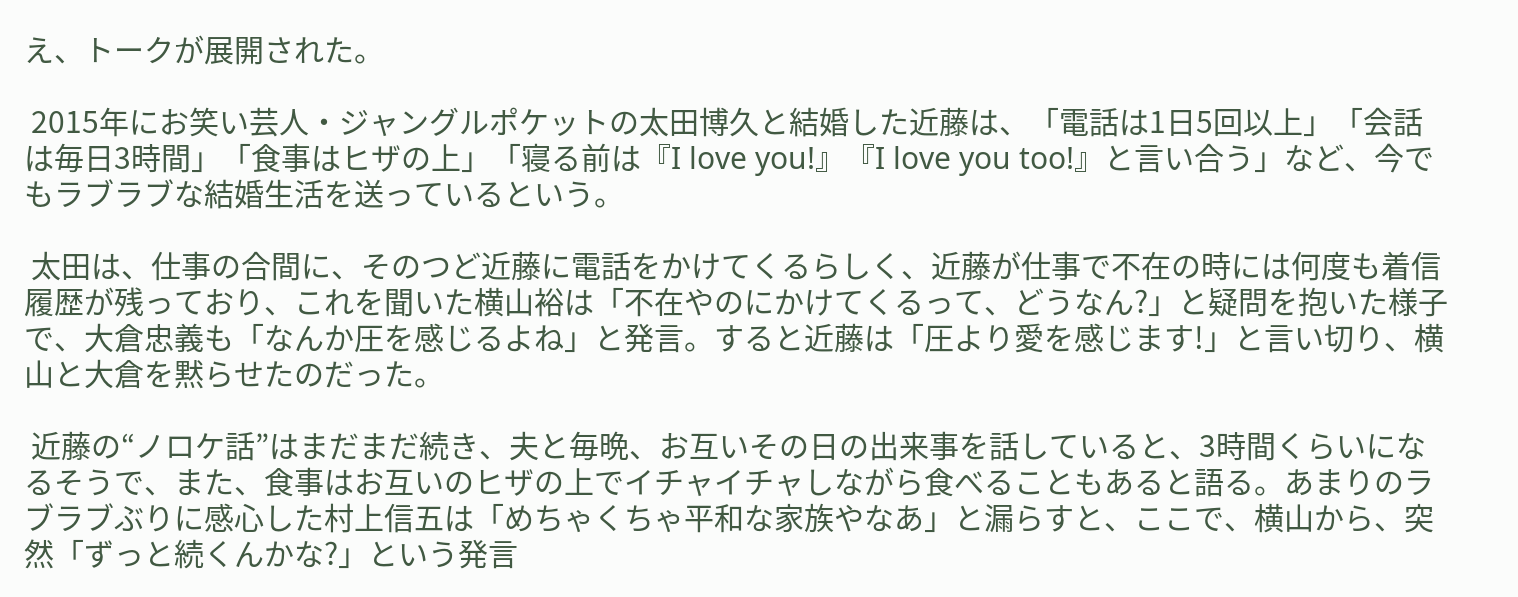え、トークが展開された。

 2015年にお笑い芸人・ジャングルポケットの太田博久と結婚した近藤は、「電話は1日5回以上」「会話は毎日3時間」「食事はヒザの上」「寝る前は『I love you!』『I love you too!』と言い合う」など、今でもラブラブな結婚生活を送っているという。

 太田は、仕事の合間に、そのつど近藤に電話をかけてくるらしく、近藤が仕事で不在の時には何度も着信履歴が残っており、これを聞いた横山裕は「不在やのにかけてくるって、どうなん?」と疑問を抱いた様子で、大倉忠義も「なんか圧を感じるよね」と発言。すると近藤は「圧より愛を感じます!」と言い切り、横山と大倉を黙らせたのだった。

 近藤の“ノロケ話”はまだまだ続き、夫と毎晩、お互いその日の出来事を話していると、3時間くらいになるそうで、また、食事はお互いのヒザの上でイチャイチャしながら食べることもあると語る。あまりのラブラブぶりに感心した村上信五は「めちゃくちゃ平和な家族やなあ」と漏らすと、ここで、横山から、突然「ずっと続くんかな?」という発言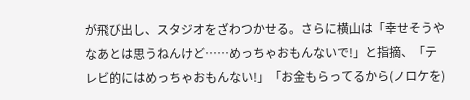が飛び出し、スタジオをざわつかせる。さらに横山は「幸せそうやなあとは思うねんけど……めっちゃおもんないで!」と指摘、「テレビ的にはめっちゃおもんない!」「お金もらってるから(ノロケを)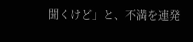聞くけど」と、不満を連発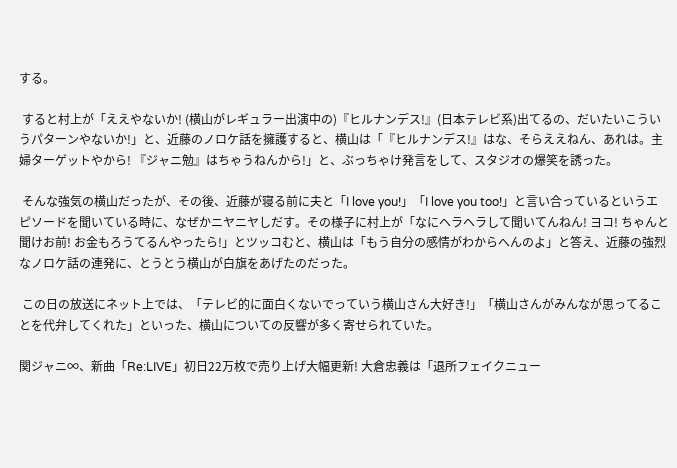する。

 すると村上が「ええやないか! (横山がレギュラー出演中の)『ヒルナンデス!』(日本テレビ系)出てるの、だいたいこういうパターンやないか!」と、近藤のノロケ話を擁護すると、横山は「『ヒルナンデス!』はな、そらええねん、あれは。主婦ターゲットやから! 『ジャニ勉』はちゃうねんから!」と、ぶっちゃけ発言をして、スタジオの爆笑を誘った。

 そんな強気の横山だったが、その後、近藤が寝る前に夫と「I love you!」「I love you too!」と言い合っているというエピソードを聞いている時に、なぜかニヤニヤしだす。その様子に村上が「なにヘラヘラして聞いてんねん! ヨコ! ちゃんと聞けお前! お金もろうてるんやったら!」とツッコむと、横山は「もう自分の感情がわからへんのよ」と答え、近藤の強烈なノロケ話の連発に、とうとう横山が白旗をあげたのだった。

 この日の放送にネット上では、「テレビ的に面白くないでっていう横山さん大好き!」「横山さんがみんなが思ってることを代弁してくれた」といった、横山についての反響が多く寄せられていた。

関ジャニ∞、新曲「Re:LIVE」初日22万枚で売り上げ大幅更新! 大倉忠義は「退所フェイクニュー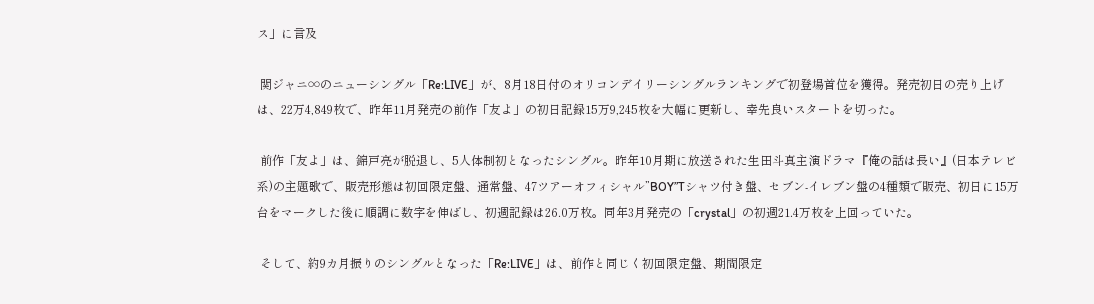ス」に言及

 関ジャニ∞のニューシングル「Re:LIVE」が、8月18日付のオリコンデイリーシングルランキングで初登場首位を獲得。発売初日の売り上げは、22万4,849枚で、昨年11月発売の前作「友よ」の初日記録15万9,245枚を大幅に更新し、幸先良いスタートを切った。

 前作「友よ」は、錦戸亮が脱退し、5人体制初となったシングル。昨年10月期に放送された生田斗真主演ドラマ『俺の話は長い』(日本テレビ系)の主題歌で、販売形態は初回限定盤、通常盤、47ツアーオフィシャル”BOY”Tシャツ付き盤、セブン-イレブン盤の4種類で販売、初日に15万台をマークした後に順調に数字を伸ばし、初週記録は26.0万枚。同年3月発売の「crystal」の初週21.4万枚を上回っていた。

 そして、約9カ月振りのシングルとなった「Re:LIVE」は、前作と同じく初回限定盤、期間限定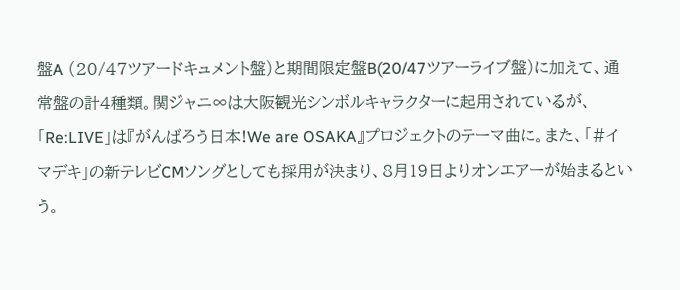盤A (20/47ツアードキュメント盤)と期間限定盤B(20/47ツアーライブ盤)に加えて、通常盤の計4種類。関ジャニ∞は大阪観光シンボルキャラクターに起用されているが、「Re:LIVE」は『がんばろう日本!We are OSAKA』プロジェクトのテーマ曲に。また、「#イマデキ」の新テレビCMソングとしても採用が決まり、8月19日よりオンエアーが始まるという。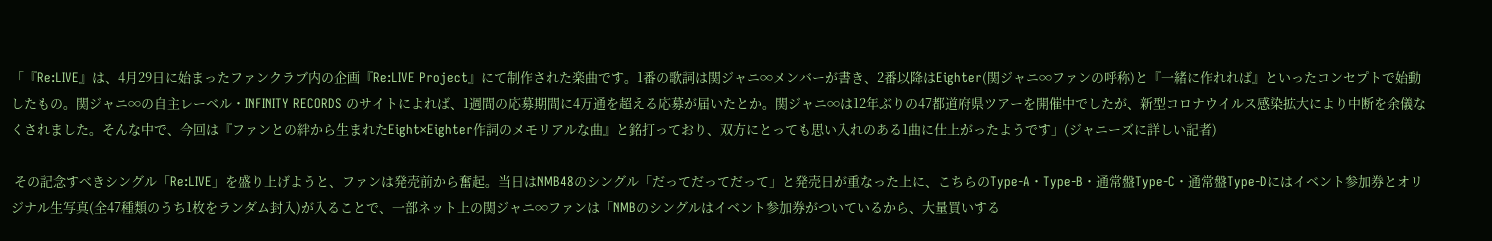「『Re:LIVE』は、4月29日に始まったファンクラブ内の企画『Re:LIVE Project』にて制作された楽曲です。1番の歌詞は関ジャニ∞メンバーが書き、2番以降はEighter(関ジャニ∞ファンの呼称)と『一緒に作れれば』といったコンセプトで始動したもの。関ジャニ∞の自主レーベル・INFINITY RECORDS のサイトによれば、1週間の応募期間に4万通を超える応募が届いたとか。関ジャニ∞は12年ぶりの47都道府県ツアーを開催中でしたが、新型コロナウイルス感染拡大により中断を余儀なくされました。そんな中で、今回は『ファンとの絆から生まれたEight×Eighter作詞のメモリアルな曲』と銘打っており、双方にとっても思い入れのある1曲に仕上がったようです」(ジャニーズに詳しい記者)

 その記念すべきシングル「Re:LIVE」を盛り上げようと、ファンは発売前から奮起。当日はNMB48のシングル「だってだってだって」と発売日が重なった上に、こちらのType-A・Type-B・通常盤Type-C・通常盤Type-Dにはイベント参加券とオリジナル生写真(全47種類のうち1枚をランダム封入)が入ることで、一部ネット上の関ジャニ∞ファンは「NMBのシングルはイベント参加券がついているから、大量買いする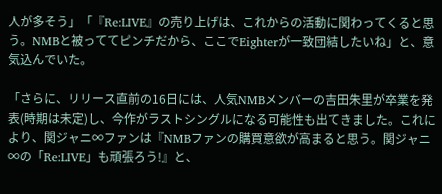人が多そう」「『Re:LIVE』の売り上げは、これからの活動に関わってくると思う。NMBと被っててピンチだから、ここでEighterが一致団結したいね」と、意気込んでいた。

「さらに、リリース直前の16日には、人気NMBメンバーの吉田朱里が卒業を発表(時期は未定)し、今作がラストシングルになる可能性も出てきました。これにより、関ジャニ∞ファンは『NMBファンの購買意欲が高まると思う。関ジャニ∞の「Re:LIVE」も頑張ろう!』と、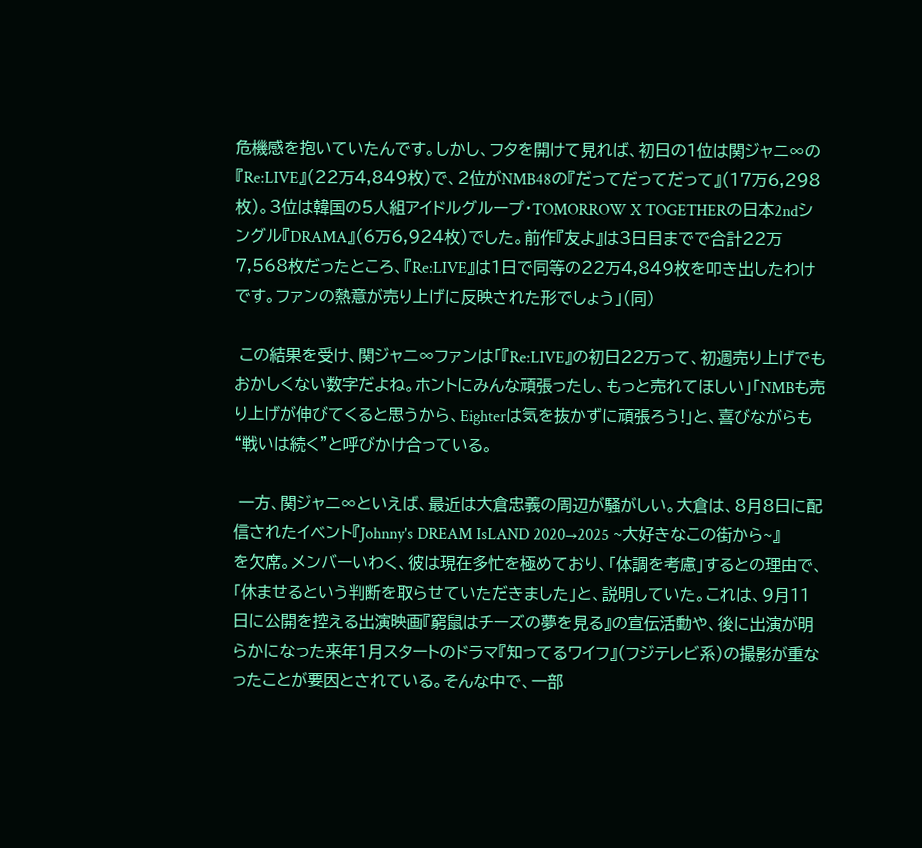危機感を抱いていたんです。しかし、フタを開けて見れば、初日の1位は関ジャニ∞の『Re:LIVE』(22万4,849枚)で、2位がNMB48の『だってだってだって』(17万6,298枚)。3位は韓国の5人組アイドルグループ・TOMORROW X TOGETHERの日本2ndシングル『DRAMA』(6万6,924枚)でした。前作『友よ』は3日目までで合計22万7,568枚だったところ、『Re:LIVE』は1日で同等の22万4,849枚を叩き出したわけです。ファンの熱意が売り上げに反映された形でしょう」(同)

 この結果を受け、関ジャニ∞ファンは「『Re:LIVE』の初日22万って、初週売り上げでもおかしくない数字だよね。ホントにみんな頑張ったし、もっと売れてほしい」「NMBも売り上げが伸びてくると思うから、Eighterは気を抜かずに頑張ろう!」と、喜びながらも“戦いは続く”と呼びかけ合っている。

 一方、関ジャニ∞といえば、最近は大倉忠義の周辺が騒がしい。大倉は、8月8日に配信されたイベント『Johnny's DREAM IsLAND 2020→2025 ~大好きなこの街から~』を欠席。メンバーいわく、彼は現在多忙を極めており、「体調を考慮」するとの理由で、「休ませるという判断を取らせていただきました」と、説明していた。これは、9月11日に公開を控える出演映画『窮鼠はチーズの夢を見る』の宣伝活動や、後に出演が明らかになった来年1月スタートのドラマ『知ってるワイフ』(フジテレビ系)の撮影が重なったことが要因とされている。そんな中で、一部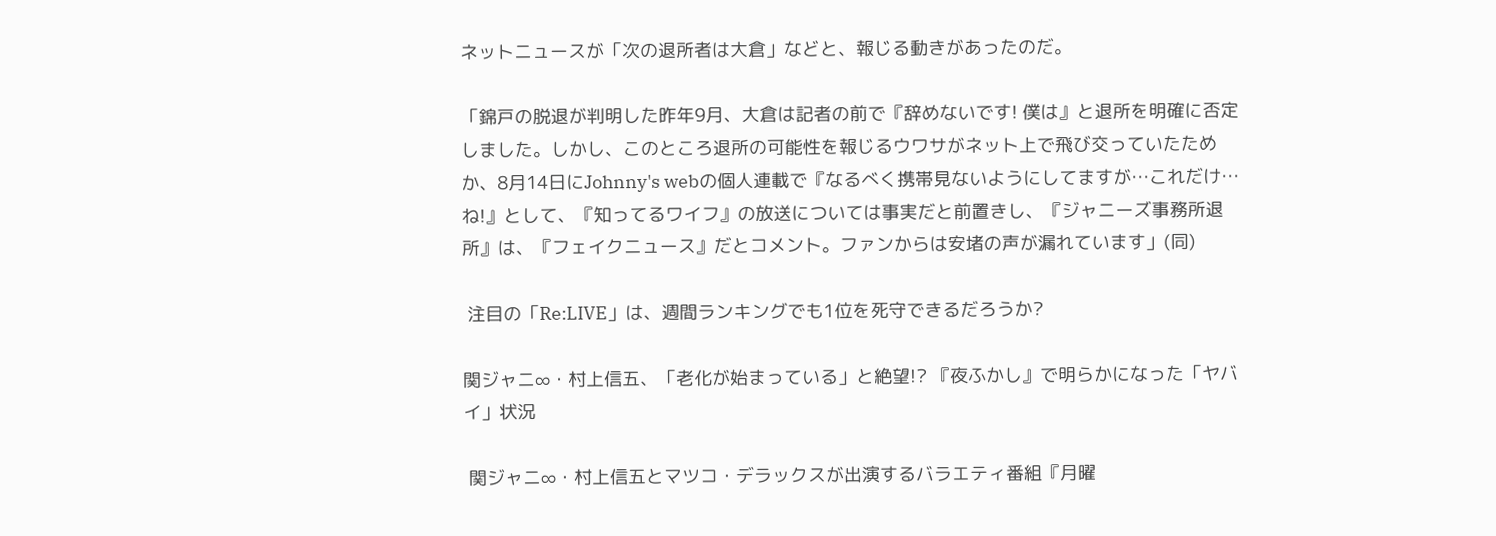ネットニュースが「次の退所者は大倉」などと、報じる動きがあったのだ。

「錦戸の脱退が判明した昨年9月、大倉は記者の前で『辞めないです! 僕は』と退所を明確に否定しました。しかし、このところ退所の可能性を報じるウワサがネット上で飛び交っていたためか、8月14日にJohnny's webの個人連載で『なるべく携帯見ないようにしてますが…これだけ…ね!』として、『知ってるワイフ』の放送については事実だと前置きし、『ジャニーズ事務所退所』は、『フェイクニュース』だとコメント。ファンからは安堵の声が漏れています」(同)

 注目の「Re:LIVE」は、週間ランキングでも1位を死守できるだろうか?

関ジャニ∞・村上信五、「老化が始まっている」と絶望!? 『夜ふかし』で明らかになった「ヤバイ」状況

 関ジャニ∞・村上信五とマツコ・デラックスが出演するバラエティ番組『月曜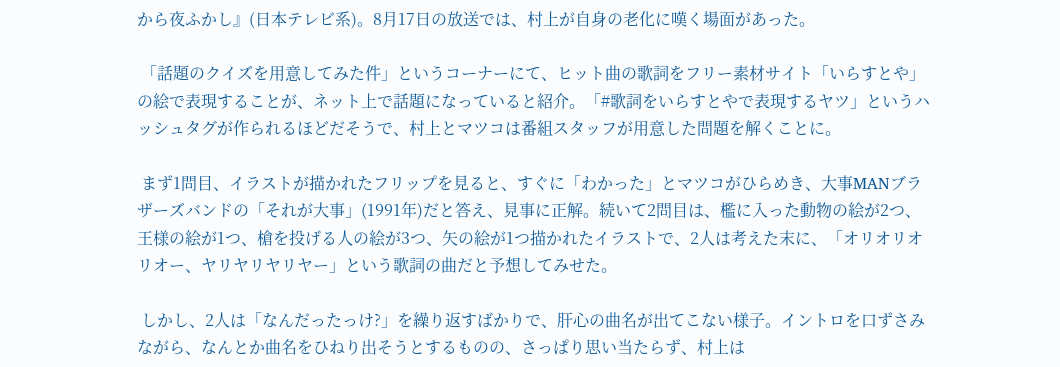から夜ふかし』(日本テレビ系)。8月17日の放送では、村上が自身の老化に嘆く場面があった。

 「話題のクイズを用意してみた件」というコーナーにて、ヒット曲の歌詞をフリー素材サイト「いらすとや」の絵で表現することが、ネット上で話題になっていると紹介。「#歌詞をいらすとやで表現するヤツ」というハッシュタグが作られるほどだそうで、村上とマツコは番組スタッフが用意した問題を解くことに。

 まず1問目、イラストが描かれたフリップを見ると、すぐに「わかった」とマツコがひらめき、大事MANブラザーズバンドの「それが大事」(1991年)だと答え、見事に正解。続いて2問目は、檻に入った動物の絵が2つ、王様の絵が1つ、槍を投げる人の絵が3つ、矢の絵が1つ描かれたイラストで、2人は考えた末に、「オリオリオリオー、ヤリヤリヤリヤー」という歌詞の曲だと予想してみせた。

 しかし、2人は「なんだったっけ?」を繰り返すばかりで、肝心の曲名が出てこない様子。イントロを口ずさみながら、なんとか曲名をひねり出そうとするものの、さっぱり思い当たらず、村上は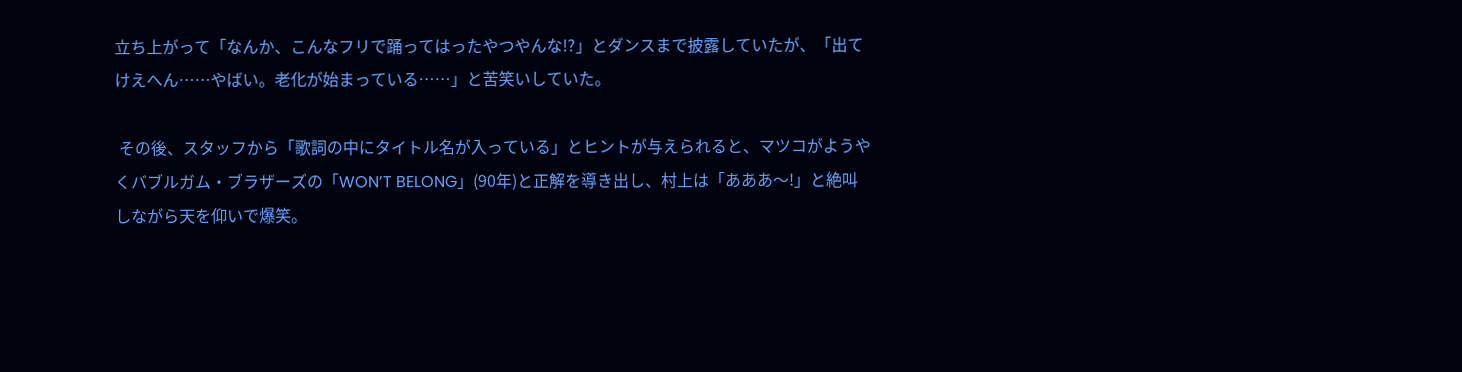立ち上がって「なんか、こんなフリで踊ってはったやつやんな!?」とダンスまで披露していたが、「出てけえへん……やばい。老化が始まっている……」と苦笑いしていた。

 その後、スタッフから「歌詞の中にタイトル名が入っている」とヒントが与えられると、マツコがようやくバブルガム・ブラザーズの「WON’T BELONG」(90年)と正解を導き出し、村上は「あああ〜!」と絶叫しながら天を仰いで爆笑。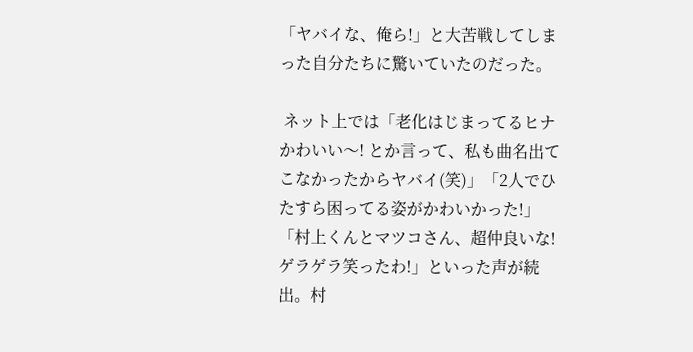「ヤバイな、俺ら!」と大苦戦してしまった自分たちに驚いていたのだった。

 ネット上では「老化はじまってるヒナかわいい〜! とか言って、私も曲名出てこなかったからヤバイ(笑)」「2人でひたすら困ってる姿がかわいかった!」「村上くんとマツコさん、超仲良いな! ゲラゲラ笑ったわ!」といった声が続出。村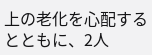上の老化を心配するとともに、2人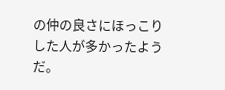の仲の良さにほっこりした人が多かったようだ。